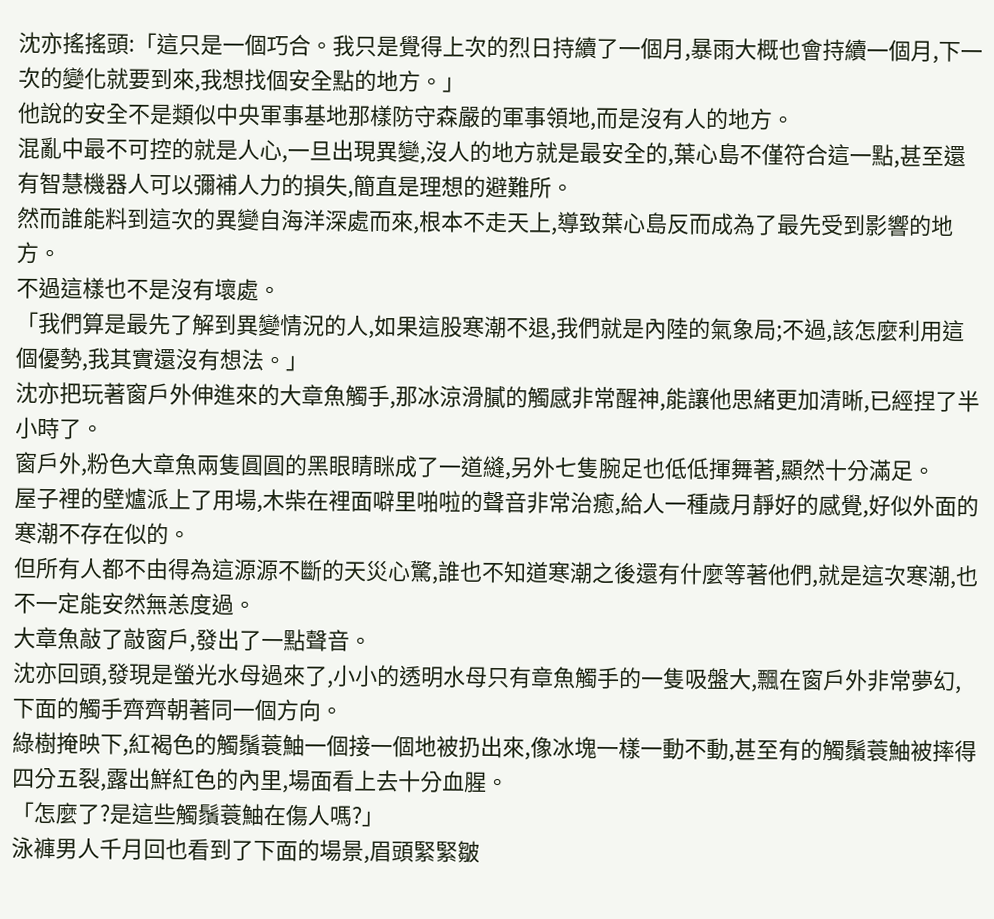沈亦搖搖頭:「這只是一個巧合。我只是覺得上次的烈日持續了一個月,暴雨大概也會持續一個月,下一次的變化就要到來,我想找個安全點的地方。」
他說的安全不是類似中央軍事基地那樣防守森嚴的軍事領地,而是沒有人的地方。
混亂中最不可控的就是人心,一旦出現異變,沒人的地方就是最安全的,葉心島不僅符合這一點,甚至還有智慧機器人可以彌補人力的損失,簡直是理想的避難所。
然而誰能料到這次的異變自海洋深處而來,根本不走天上,導致葉心島反而成為了最先受到影響的地方。
不過這樣也不是沒有壞處。
「我們算是最先了解到異變情況的人,如果這股寒潮不退,我們就是內陸的氣象局;不過,該怎麼利用這個優勢,我其實還沒有想法。」
沈亦把玩著窗戶外伸進來的大章魚觸手,那冰涼滑膩的觸感非常醒神,能讓他思緒更加清晰,已經捏了半小時了。
窗戶外,粉色大章魚兩隻圓圓的黑眼睛眯成了一道縫,另外七隻腕足也低低揮舞著,顯然十分滿足。
屋子裡的壁爐派上了用場,木柴在裡面噼里啪啦的聲音非常治癒,給人一種歲月靜好的感覺,好似外面的寒潮不存在似的。
但所有人都不由得為這源源不斷的天災心驚,誰也不知道寒潮之後還有什麼等著他們,就是這次寒潮,也不一定能安然無恙度過。
大章魚敲了敲窗戶,發出了一點聲音。
沈亦回頭,發現是螢光水母過來了,小小的透明水母只有章魚觸手的一隻吸盤大,飄在窗戶外非常夢幻,下面的觸手齊齊朝著同一個方向。
綠樹掩映下,紅褐色的觸鬚蓑鮋一個接一個地被扔出來,像冰塊一樣一動不動,甚至有的觸鬚蓑鮋被摔得四分五裂,露出鮮紅色的內里,場面看上去十分血腥。
「怎麼了?是這些觸鬚蓑鮋在傷人嗎?」
泳褲男人千月回也看到了下面的場景,眉頭緊緊皺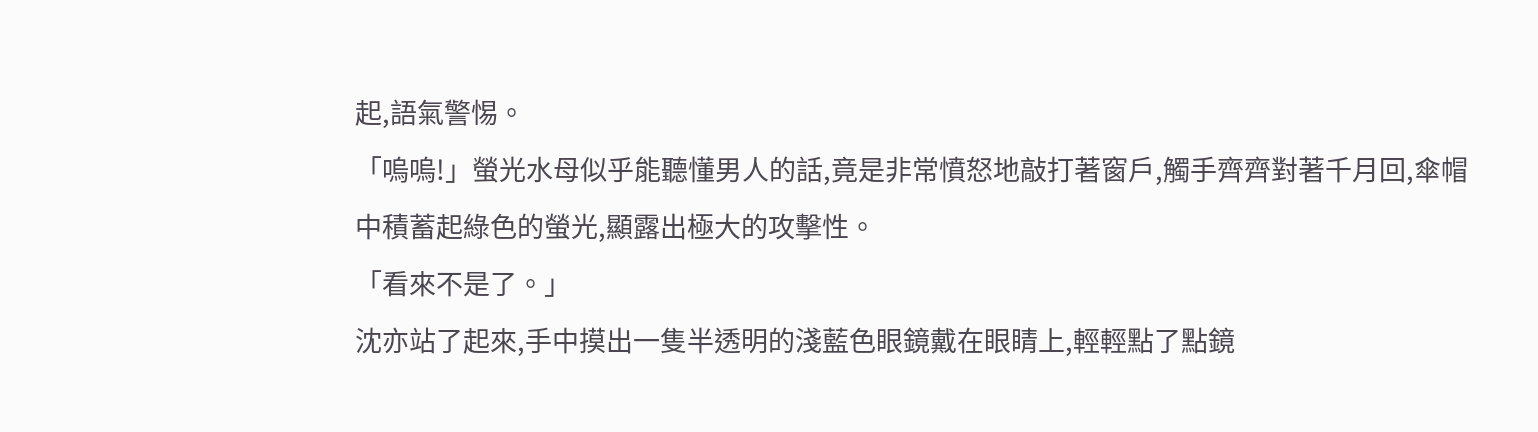起,語氣警惕。
「嗚嗚!」螢光水母似乎能聽懂男人的話,竟是非常憤怒地敲打著窗戶,觸手齊齊對著千月回,傘帽中積蓄起綠色的螢光,顯露出極大的攻擊性。
「看來不是了。」
沈亦站了起來,手中摸出一隻半透明的淺藍色眼鏡戴在眼睛上,輕輕點了點鏡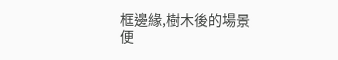框邊緣,樹木後的場景便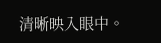清晰映入眼中。